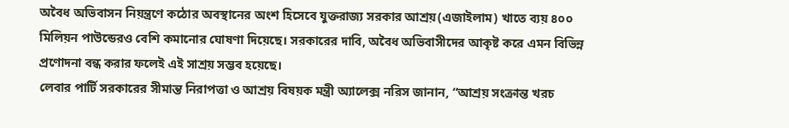অবৈধ অভিবাসন নিয়ন্ত্রণে কঠোর অবস্থানের অংশ হিসেবে যুক্তরাজ্য সরকার আশ্রয়(এজাইলাম) খাতে ব্যয় ৪০০ মিলিয়ন পাউন্ডেরও বেশি কমানোর ঘোষণা দিয়েছে। সরকারের দাবি, অবৈধ অভিবাসীদের আকৃষ্ট করে এমন বিভিন্ন প্রণোদনা বন্ধ করার ফলেই এই সাশ্রয় সম্ভব হয়েছে।
লেবার পার্টি সরকারের সীমান্ত নিরাপত্তা ও আশ্রয় বিষয়ক মন্ত্রী অ্যালেক্স নরিস জানান, “আশ্রয় সংক্রান্ত খরচ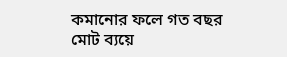কমানোর ফলে গত বছর মোট ব্যয়ে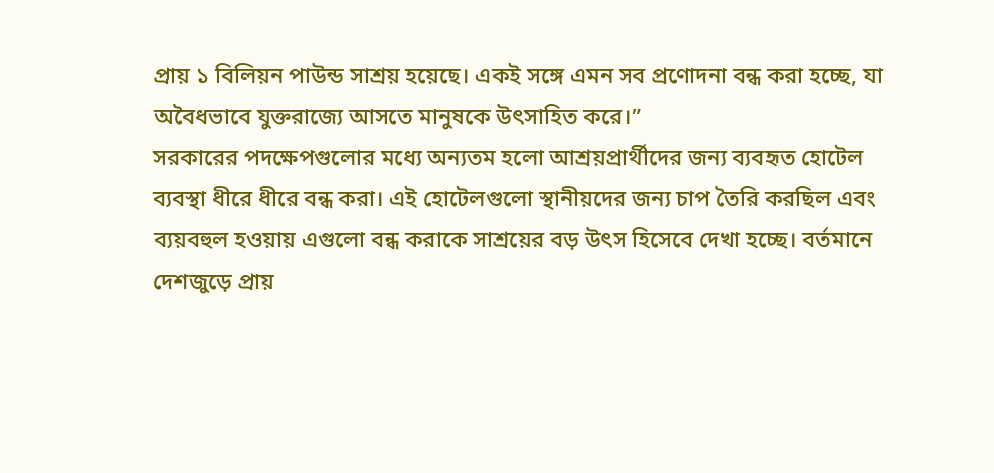প্রায় ১ বিলিয়ন পাউন্ড সাশ্রয় হয়েছে। একই সঙ্গে এমন সব প্রণোদনা বন্ধ করা হচ্ছে, যা অবৈধভাবে যুক্তরাজ্যে আসতে মানুষকে উৎসাহিত করে।”
সরকারের পদক্ষেপগুলোর মধ্যে অন্যতম হলো আশ্রয়প্রার্থীদের জন্য ব্যবহৃত হোটেল ব্যবস্থা ধীরে ধীরে বন্ধ করা। এই হোটেলগুলো স্থানীয়দের জন্য চাপ তৈরি করছিল এবং ব্যয়বহুল হওয়ায় এগুলো বন্ধ করাকে সাশ্রয়ের বড় উৎস হিসেবে দেখা হচ্ছে। বর্তমানে দেশজুড়ে প্রায়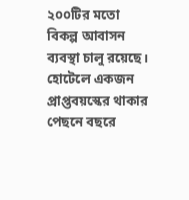২০০টির মতো বিকল্প আবাসন ব্যবস্থা চালু রয়েছে। হোটেলে একজন প্রাপ্তবয়স্কের থাকার পেছনে বছরে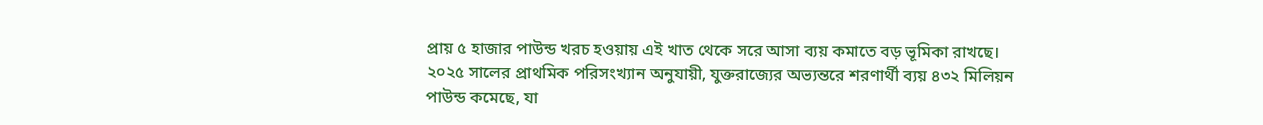প্রায় ৫ হাজার পাউন্ড খরচ হওয়ায় এই খাত থেকে সরে আসা ব্যয় কমাতে বড় ভূমিকা রাখছে।
২০২৫ সালের প্রাথমিক পরিসংখ্যান অনুযায়ী, যুক্তরাজ্যের অভ্যন্তরে শরণার্থী ব্যয় ৪৩২ মিলিয়ন পাউন্ড কমেছে, যা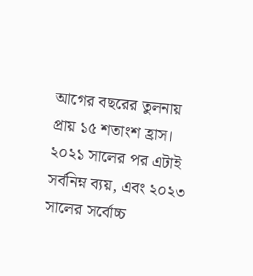আগের বছরের তুলনায় প্রায় ১৫ শতাংশ হ্রাস। ২০২১ সালের পর এটাই সর্বনিম্ন ব্যয়, এবং ২০২৩ সালের সর্বোচ্চ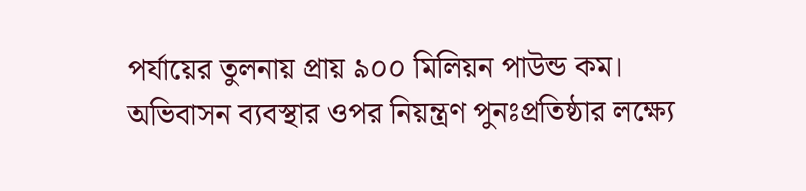পর্যায়ের তুলনায় প্রায় ৯০০ মিলিয়ন পাউন্ড কম।
অভিবাসন ব্যবস্থার ওপর নিয়ন্ত্রণ পুনঃপ্রতিষ্ঠার লক্ষ্যে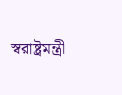স্বরাষ্ট্রমন্ত্রী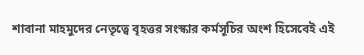শাবানা মাহমুদের নেতৃত্বে বৃহত্তর সংস্কার কর্মসূচির অংশ হিসেবেই এই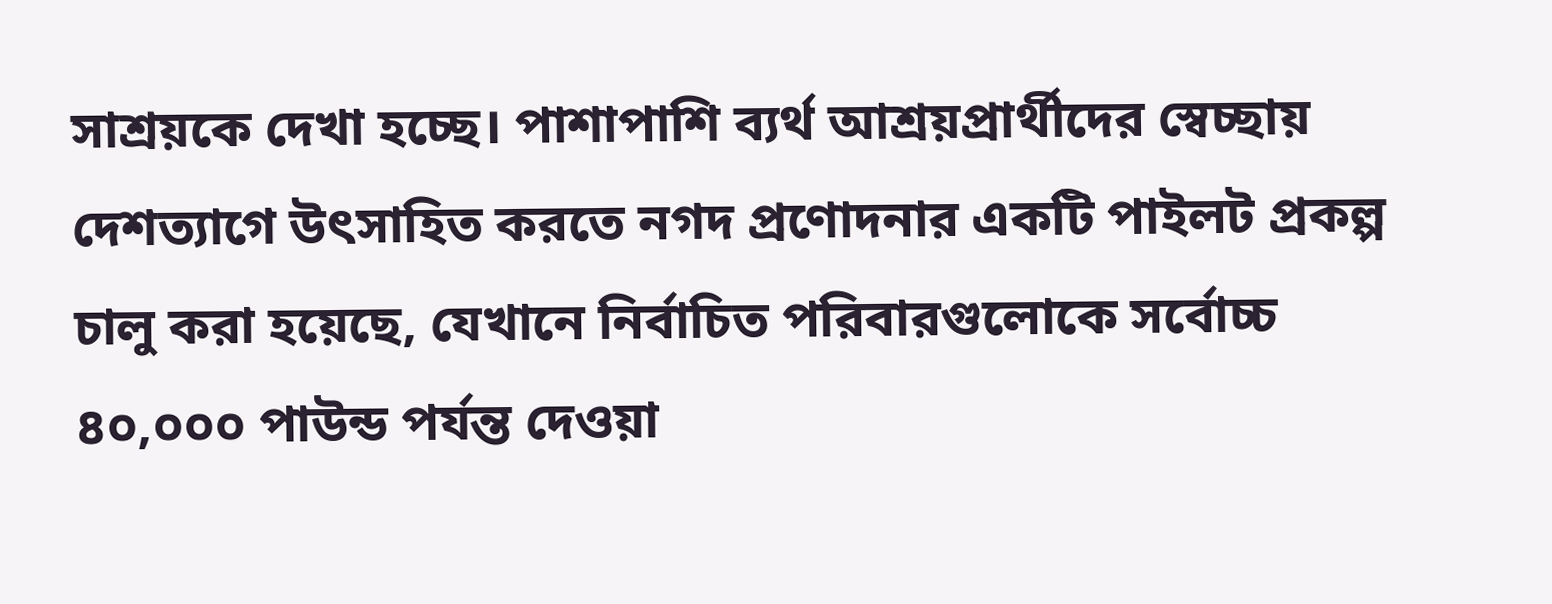সাশ্রয়কে দেখা হচ্ছে। পাশাপাশি ব্যর্থ আশ্রয়প্রার্থীদের স্বেচ্ছায় দেশত্যাগে উৎসাহিত করতে নগদ প্রণোদনার একটি পাইলট প্রকল্প চালু করা হয়েছে, যেখানে নির্বাচিত পরিবারগুলোকে সর্বোচ্চ ৪০,০০০ পাউন্ড পর্যন্ত দেওয়া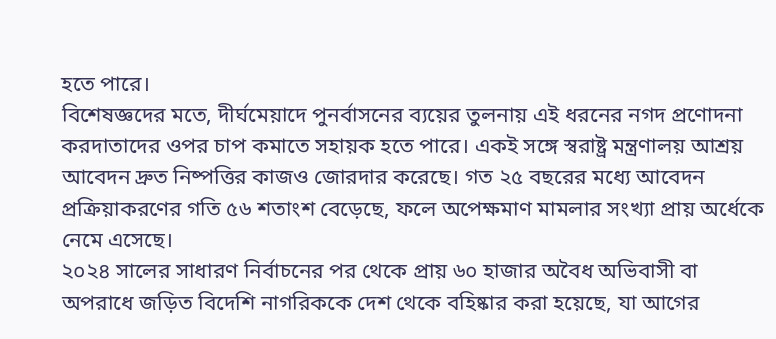হতে পারে।
বিশেষজ্ঞদের মতে, দীর্ঘমেয়াদে পুনর্বাসনের ব্যয়ের তুলনায় এই ধরনের নগদ প্রণোদনা করদাতাদের ওপর চাপ কমাতে সহায়ক হতে পারে। একই সঙ্গে স্বরাষ্ট্র মন্ত্রণালয় আশ্রয় আবেদন দ্রুত নিষ্পত্তির কাজও জোরদার করেছে। গত ২৫ বছরের মধ্যে আবেদন প্রক্রিয়াকরণের গতি ৫৬ শতাংশ বেড়েছে, ফলে অপেক্ষমাণ মামলার সংখ্যা প্রায় অর্ধেকে নেমে এসেছে।
২০২৪ সালের সাধারণ নির্বাচনের পর থেকে প্রায় ৬০ হাজার অবৈধ অভিবাসী বা অপরাধে জড়িত বিদেশি নাগরিককে দেশ থেকে বহিষ্কার করা হয়েছে, যা আগের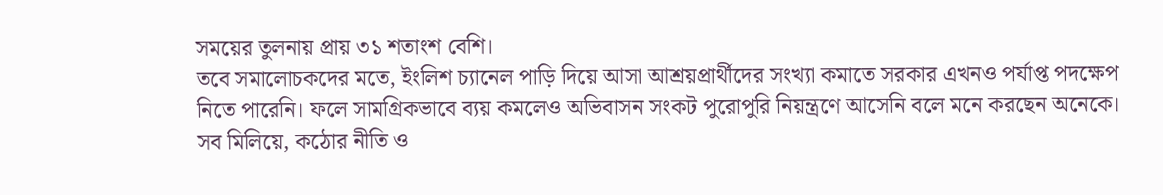সময়ের তুলনায় প্রায় ৩১ শতাংশ বেশি।
তবে সমালোচকদের মতে, ইংলিশ চ্যানেল পাড়ি দিয়ে আসা আশ্রয়প্রার্থীদের সংখ্যা কমাতে সরকার এখনও পর্যাপ্ত পদক্ষেপ নিতে পারেনি। ফলে সামগ্রিকভাবে ব্যয় কমলেও অভিবাসন সংকট পুরোপুরি নিয়ন্ত্রণে আসেনি বলে মনে করছেন অনেকে।
সব মিলিয়ে, কঠোর নীতি ও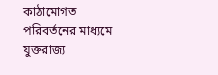কাঠামোগত পরিবর্তনের মাধ্যমে যুক্তরাজ্য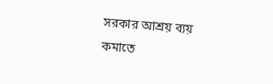সরকার আশ্রয় ব্যয় কমাতে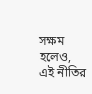সক্ষম হলেও, এই নীতির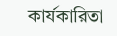কার্যকারিতা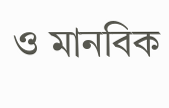ও মানবিক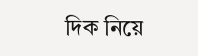দিক নিয়ে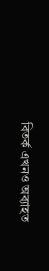বিতর্ক এখনও অব্যাহত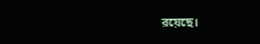রয়েছে।